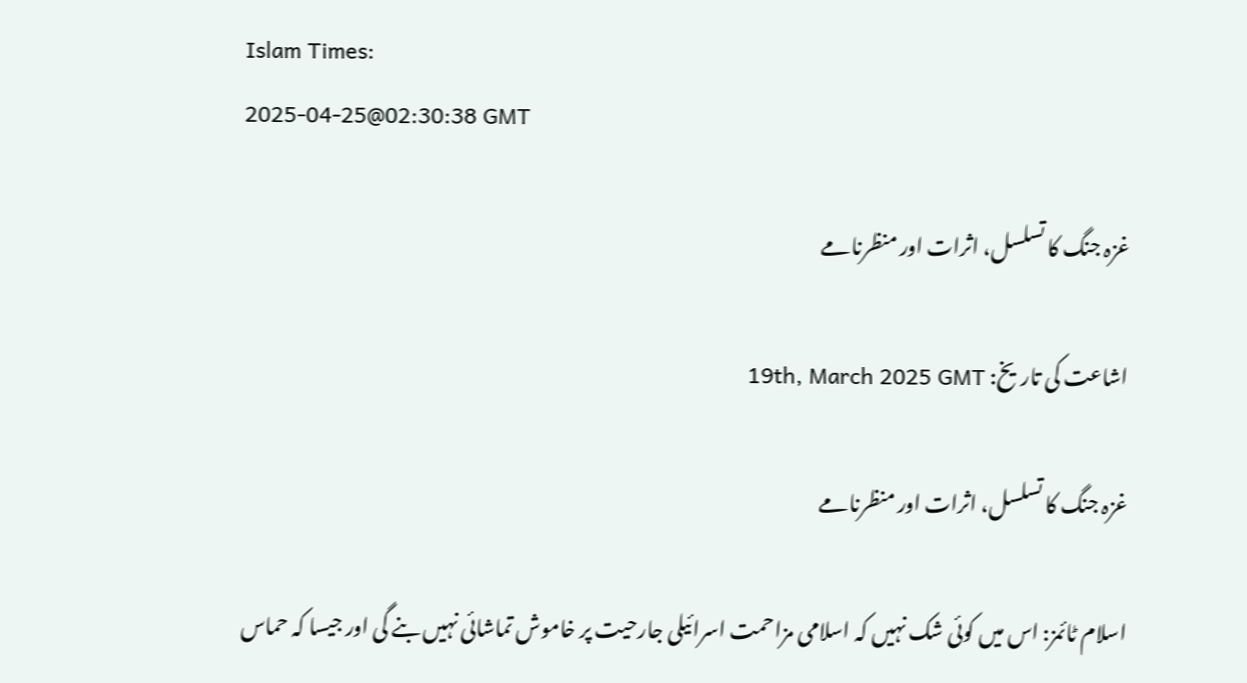Islam Times:
2025-04-25@02:30:38 GMT

غزہ جنگ کا تسلسل، اثرات اور منظرنامے

اشاعت کی تاریخ: 19th, March 2025 GMT

غزہ جنگ کا تسلسل، اثرات اور منظرنامے

اسلام ٹائمز: اس میں کوئی شک نہیں کہ اسلامی مزاحمت اسرائیلی جارحیت پر خاموش تماشائی نہیں بنے گی اور جیسا کہ حماس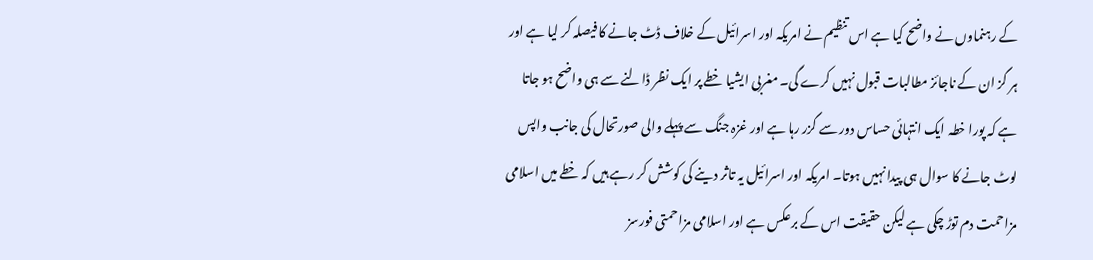کے رہنماوں نے واضح کیا ہے اس تنظیم نے امریکہ اور اسرائیل کے خلاف ڈٹ جانے کا فیصلہ کر لیا ہے اور ہر گز ان کے ناجائز مطالبات قبول نہیں کرے گی۔ مغربی ایشیا خطے پر ایک نظر ڈالنے سے ہی واضح ہو جاتا ہے کہ پورا خطہ ایک انتہائی حساس دور سے گزر رہا ہے اور غزہ جنگ سے پہلے والی صورتحال کی جانب واپس لوٹ جانے کا سوال ہی پیدا نہیں ہوتا۔ امریکہ اور اسرائیل یہ تاثر دینے کی کوشش کر رہے ہیں کہ خطے میں اسلامی مزاحمت دم توڑ چکی ہے لیکن حقیقت اس کے برعکس ہے اور اسلامی مزاحمتی فورسز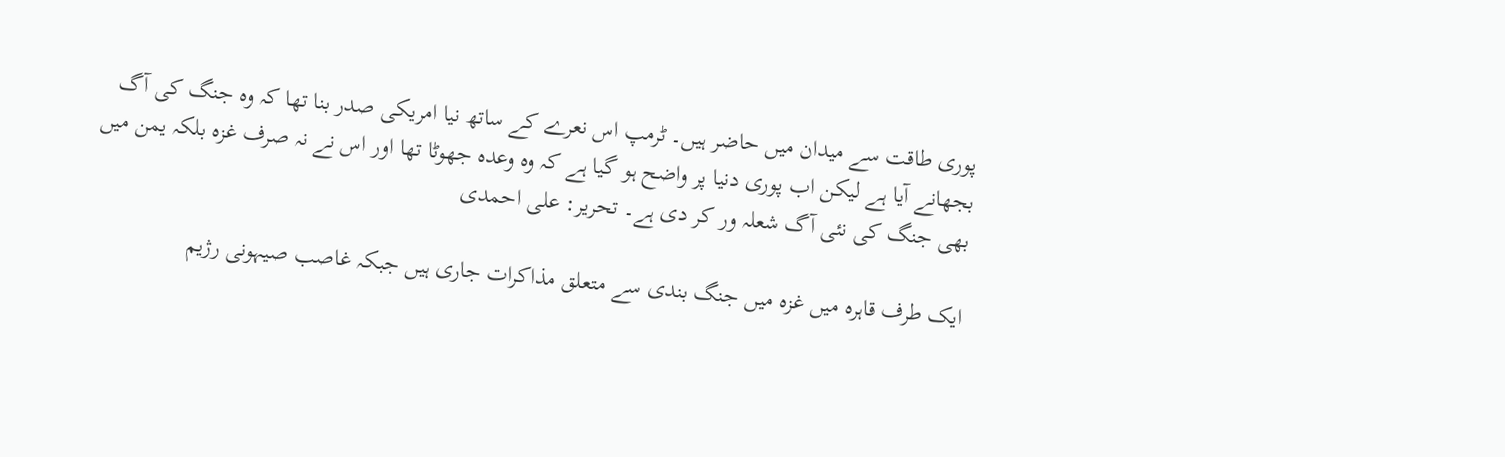پوری طاقت سے میدان میں حاضر ہیں۔ ٹرمپ اس نعرے کے ساتھ نیا امریکی صدر بنا تھا کہ وہ جنگ کی آگ بجھانے آیا ہے لیکن اب پوری دنیا پر واضح ہو گیا ہے کہ وہ وعدہ جھوٹا تھا اور اس نے نہ صرف غزہ بلکہ یمن میں بھی جنگ کی نئی آگ شعلہ ور کر دی ہے۔ تحریر: علی احمدی

ایک طرف قاہرہ میں غزہ میں جنگ بندی سے متعلق مذاکرات جاری ہیں جبکہ غاصب صیہونی رژیم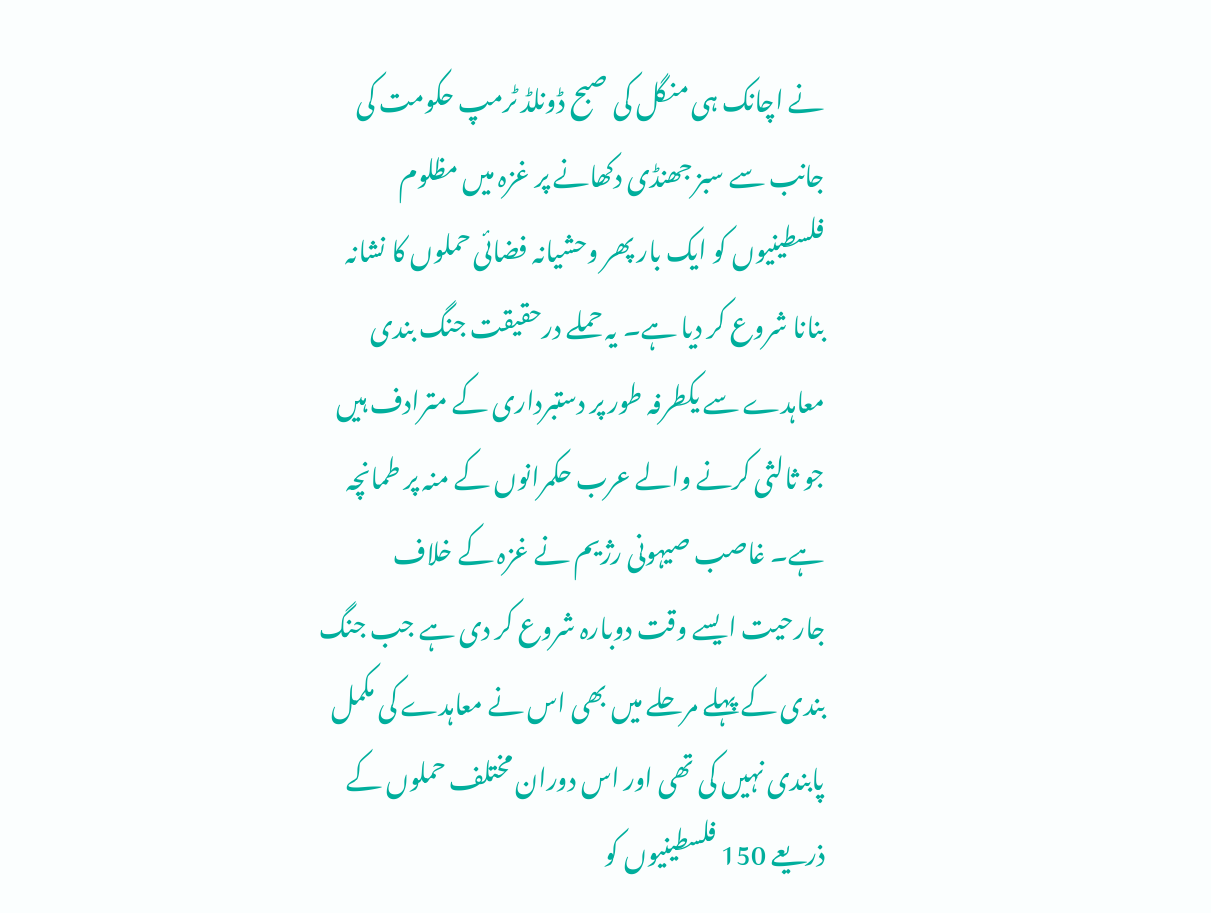نے اچانک ہی منگل کی صبح ڈونلڈ ٹرمپ حکومت کی جانب سے سبز جھنڈی دکھانے پر غزہ میں مظلوم فلسطینیوں کو ایک بار پھر وحشیانہ فضائی حملوں کا نشانہ بنانا شروع کر دیا ہے۔ یہ حملے درحقیقت جنگ بندی معاہدے سے یکطرفہ طور پر دستبرداری کے مترادف ہیں جو ثالثی کرنے والے عرب حکمرانوں کے منہ پر طمانچہ ہے۔ غاصب صیہونی رژیم نے غزہ کے خلاف جارحیت ایسے وقت دوبارہ شروع کر دی ہے جب جنگ بندی کے پہلے مرحلے میں بھی اس نے معاہدے کی مکمل پابندی نہیں کی تھی اور اس دوران مختلف حملوں کے ذریعے 150 فلسطینیوں کو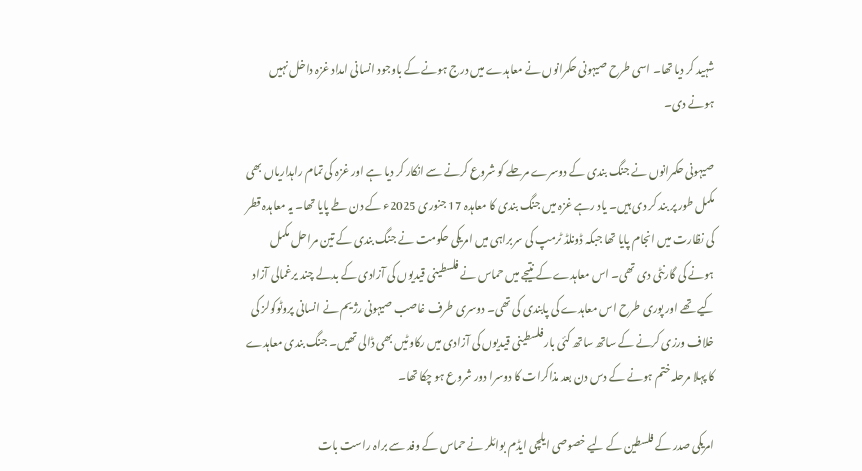شہید کر دیا تھا۔ اسی طرح صیہونی حکمرانوں نے معاہدے میں درج ہونے کے باوجود انسانی امداد غزہ داخل نہیں ہونے دی۔

صیہونی حکمرانوں نے جنگ بندی کے دوسرے مرحلے کو شروع کرنے سے انکار کر دیا ہے اور غزہ کی تمام راہداریاں بھی مکمل طور پر بند کر دی ہیں۔ یاد رہے غزہ میں جنگ بندی کا معاہدہ 17 جنوری 2025ء کے دن طے پایا تھا۔ یہ معاہدہ قطر کی نظارت میں انجام پایا تھا جبکہ ڈونلڈ ٹرمپ کی سربراہی میں امریکی حکومت نے جنگ بندی کے تین مراحل مکمل ہونے کی گارنٹی دی تھی۔ اس معاہدے کے نتیجے میں حماس نے فلسطینی قیدیوں کی آزادی کے بدلے چند یرغمالی آزاد کیے تھے اور پوری طرح اس معاہدے کی پابندی کی تھی۔ دوسری طرف غاصب صیہونی رژیم نے انسانی پروٹوکولز کی خلاف ورزی کرنے کے ساتھ ساتھ کئی بار فلسطینی قیدیوں کی آزادی میں رکاوٹیں بھی ڈالی تھیں۔ جنگ بندی معاہدے کا پہلا مرحلہ ختم ہونے کے دس دن بعد مذاکرات کا دوسرا دور شروع ہو چکا تھا۔

امریکی صدر کے فلسطین کے لیے خصوصی ایلچی ایڈم بوائلر نے حماس کے وفد سے براہ راست بات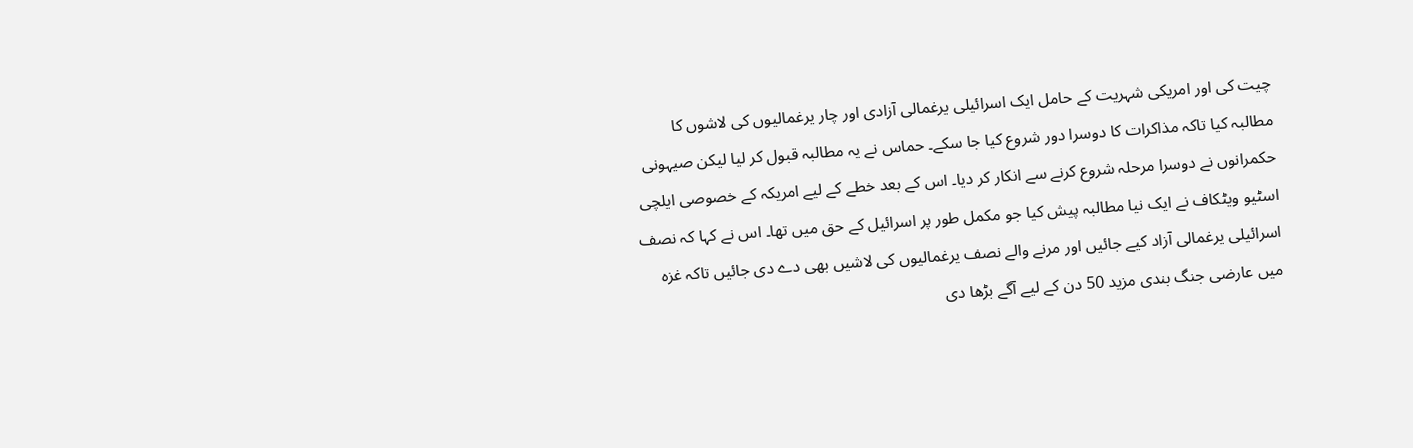چیت کی اور امریکی شہریت کے حامل ایک اسرائیلی یرغمالی آزادی اور چار یرغمالیوں کی لاشوں کا مطالبہ کیا تاکہ مذاکرات کا دوسرا دور شروع کیا جا سکے۔ حماس نے یہ مطالبہ قبول کر لیا لیکن صیہونی حکمرانوں نے دوسرا مرحلہ شروع کرنے سے انکار کر دیا۔ اس کے بعد خطے کے لیے امریکہ کے خصوصی ایلچی اسٹیو ویٹکاف نے ایک نیا مطالبہ پیش کیا جو مکمل طور پر اسرائیل کے حق میں تھا۔ اس نے کہا کہ نصف اسرائیلی یرغمالی آزاد کیے جائیں اور مرنے والے نصف یرغمالیوں کی لاشیں بھی دے دی جائیں تاکہ غزہ میں عارضی جنگ بندی مزید 50 دن کے لیے آگے بڑھا دی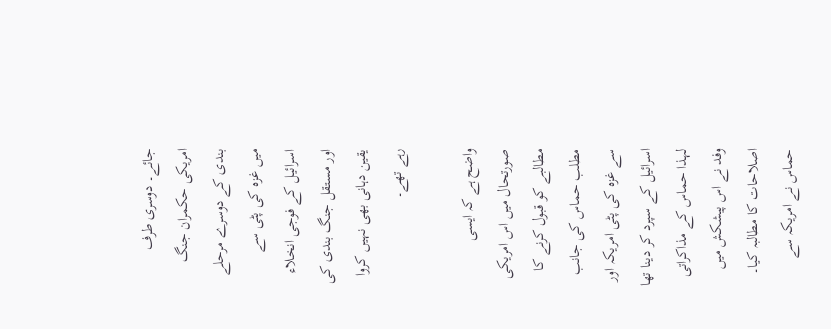جائے۔ دوسری طرف امریکی حکمران جنگ بندی کے دوسرے مرحلے میں غزہ کی پٹی سے اسرائیل کے فوجی انخلاء اور مستقل جنگ بندی کی یقین دہانی بھی نہیں کروا رہے تھے۔

واضح ہے کہ ایسی صورتحال میں اس امریکی مطالبے کو قبول کرنے کا مطلب حماس کی جانب سے غزہ کی پٹی امریکہ اور اسرائیل کے سپرد کر دینا تھا لہذا حماس کے مذاکراتی وفد نے اس پیشکش میں اصلاحات کا مطالبہ کیا۔ حماس نے امریکہ سے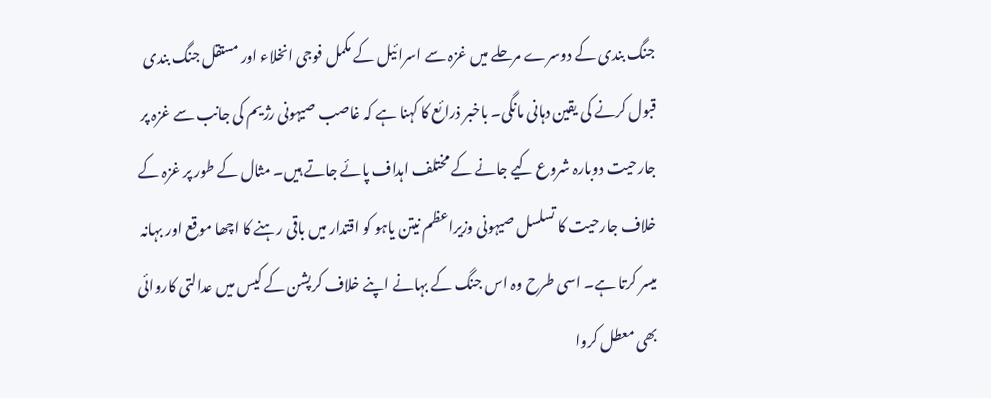جنگ بندی کے دوسرے مرحلے میں غزہ سے اسرائیل کے مکمل فوجی انخلاء اور مستقل جنگ بندی قبول کرنے کی یقین دہانی مانگی۔ باخبر ذرائع کا کہنا ہے کہ غاصب صیہونی رژیم کی جانب سے غزہ پر جارحیت دوبارہ شروع کیے جانے کے مختلف اہداف پائے جاتے ہیں۔ مثال کے طور پر غزہ کے خلاف جارحیت کا تسلسل صیہونی وزیراعظم نیتن یاہو کو اقتدار میں باقی رہنے کا اچھا موقع اور بہانہ میسر کرتا ہے۔ اسی طرح وہ اس جنگ کے بہانے اپنے خلاف کرپشن کے کیس میں عدالتی کاروائی بھی معطل کروا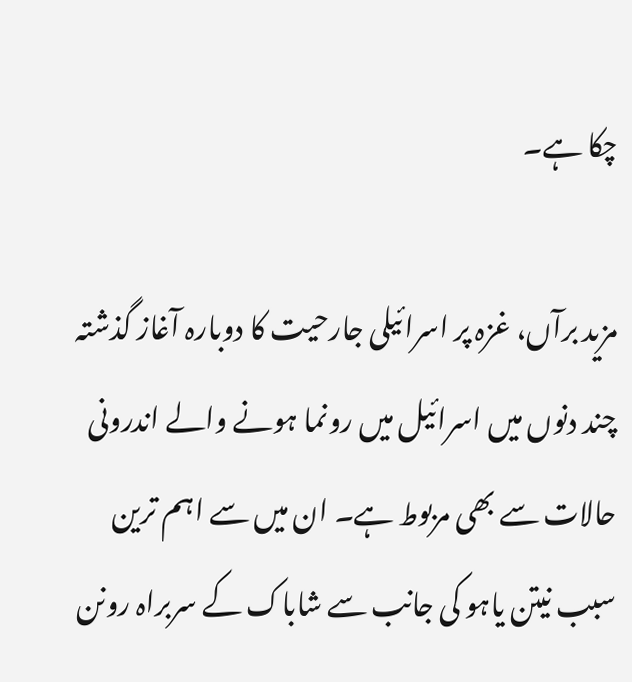چکا ہے۔

مزید برآں، غزہ پر اسرائیلی جارحیت کا دوبارہ آغاز گذشتہ چند دنوں میں اسرائیل میں رونما ہونے والے اندرونی حالات سے بھی مربوط ہے۔ ان میں سے اہم ترین سبب نیتن یاہو کی جانب سے شاباک کے سربراہ رونن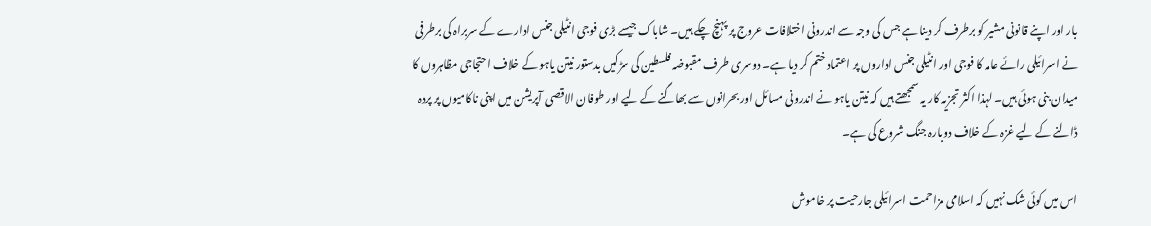بار اور اپنے قانونی مشیر کو برطرف کر دینا ہے جس کی وجہ سے اندرونی اختلافات عروج پر پہنچ چکے ہیں۔ شاباک جیسے بڑی فوجی انٹیلی جنس ادارے کے سربراہ کی برطرفی نے اسرائیلی رائے عامہ کا فوجی اور انٹیلی جنس اداروں پر اعتماد ختم کر دیا ہے۔ دوسری طرف مقبوضہ فلسطین کی سڑکیں بدستور نیتن یاہو کے خلاف احتجاجی مظاہروں کا میدان بنی ہوئی ہیں۔ لہذا اکثر تجزیہ کار یہ سمجھتے ہیں کہ نیتن یاہو نے اندرونی مسائل اور بحرانوں سے بھاگنے کے لیے اور طوفان الاقصی آپریشن میں اپنی ناکامیوں پر پردہ ڈالنے کے لیے غزہ کے خلاف دوبارہ جنگ شروع کی ہے۔

اس میں کوئی شک نہیں کہ اسلامی مزاحمت اسرائیلی جارحیت پر خاموش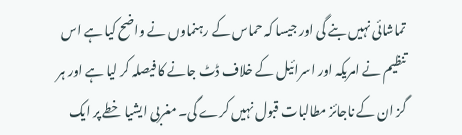تماشائی نہیں بنے گی اور جیسا کہ حماس کے رہنماوں نے واضح کیا ہے اس تنظیم نے امریکہ اور اسرائیل کے خلاف ڈٹ جانے کا فیصلہ کر لیا ہے اور ہر گز ان کے ناجائز مطالبات قبول نہیں کرے گی۔ مغربی ایشیا خطے پر ایک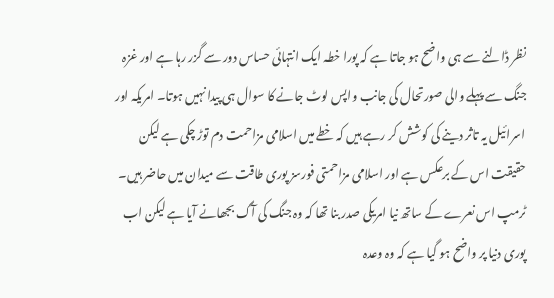نظر ڈالنے سے ہی واضح ہو جاتا ہے کہ پورا خطہ ایک انتہائی حساس دور سے گزر رہا ہے اور غزہ جنگ سے پہلے والی صورتحال کی جانب واپس لوٹ جانے کا سوال ہی پیدا نہیں ہوتا۔ امریکہ اور اسرائیل یہ تاثر دینے کی کوشش کر رہے ہیں کہ خطے میں اسلامی مزاحمت دم توڑ چکی ہے لیکن حقیقت اس کے برعکس ہے اور اسلامی مزاحمتی فورسز پوری طاقت سے میدان میں حاضر ہیں۔ ٹرمپ اس نعرے کے ساتھ نیا امریکی صدر بنا تھا کہ وہ جنگ کی آگ بجھانے آیا ہے لیکن اب پوری دنیا پر واضح ہو گیا ہے کہ وہ وعدہ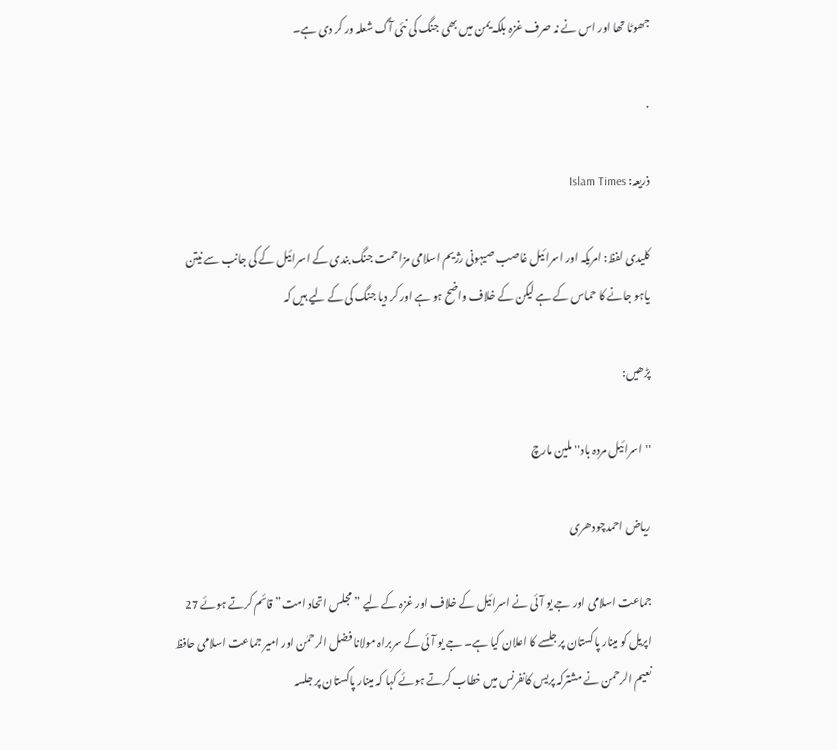جھوٹا تھا اور اس نے نہ صرف غزہ بلکہ یمن میں بھی جنگ کی نئی آگ شعلہ ور کر دی ہے۔

.

ذریعہ: Islam Times

کلیدی لفظ: امریکہ اور اسرائیل غاصب صیہونی رژیم اسلامی مزاحمت جنگ بندی کے اسرائیل کے کی جانب سے نیتن یاہو جانے کا حماس کے ہے لیکن کے خلاف واضح ہو ہے اور کر دیا جنگ کی کے لیے ہیں کہ

پڑھیں:

''اسرائیل مردہ باد'' ملین مارچ

ریاض احمدچودھری

جماعت اسلامی اور جے یو آئی نے اسرائیل کے خلاف اور غزہ کے لیے ”مجلس اتحاد امت” قائم کرتے ہوئے 27 اپریل کو مینار پاکستان پر جلسے کا اعلان کیا ہے۔ جے یو آئی کے سربراہ مولانا فضل الرحمٰن اور امیر جماعت اسلامی حافظ نعیم الرحمن نے مشترکہ پریس کانفرنس میں خطاب کرتے ہوئے کہا کہ مینار پاکستان پر جلسہ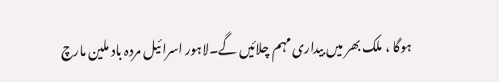ہوگا ، ملک بھر میں بیداری مہم چلائیں گے۔لاہور اسرائیل مردہ باد ملین مارچ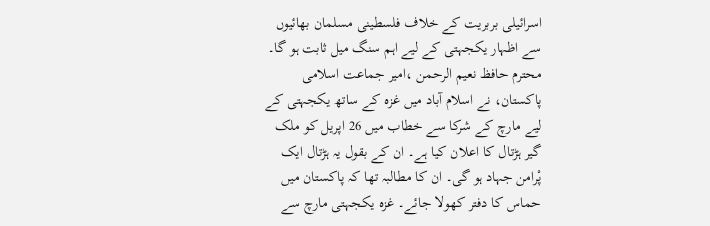اسرائیلی بربریت کے خلاف فلسطینی مسلمان بھائیوں سے اظہار یکجہتی کے لیے اہم سنگ میل ثابت ہو گا۔
محترم حافظ نعیم الرحمن ،امیر جماعت اسلامی پاکستان، نے اسلام آباد میں غزہ کے ساتھ یکجہتی کے لیے مارچ کے شرکا سے خطاب میں 26 اپریل کو ملک گیر ہڑتال کا اعلان کیا ہے۔ ان کے بقول یہ ہڑتال ایک پْرامن جہاد ہو گی۔ ان کا مطالبہ تھا کہ پاکستان میں حماس کا دفتر کھولا جائے۔ غزہ یکجہتی مارچ سے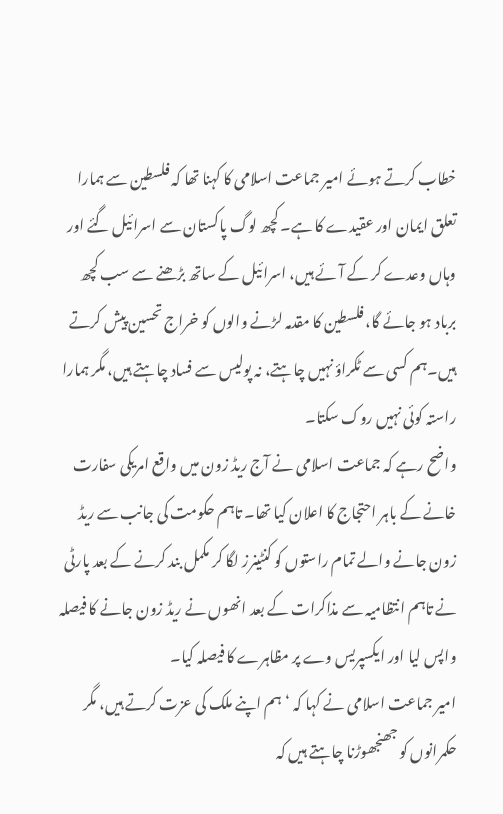خطاب کرتے ہوئے امیر جماعت اسلامی کا کہنا تھا کہ فلسطین سے ہمارا تعلق ایمان اور عقیدے کا ہے۔ کچھ لوگ پاکستان سے اسرائیل گئے اور وہاں وعدے کر کے آئے ہیں، اسرائیل کے ساتھ بڑھنے سے سب کچھ برباد ہو جائے گا، فلسطین کا مقدمہ لڑنے والوں کو خراج تحسین پیش کرتے ہیں۔ہم کسی سے ٹکراؤ نہیں چاہتے، نہ پولیس سے فساد چاہتے ہیں، مگر ہمارا راستہ کوئی نہیں روک سکتا۔
واضح رہے کہ جماعت اسلامی نے آج ریڈ زون میں واقع امریکی سفارت خانے کے باہر احتجاج کا اعلان کیا تھا۔ تاہم حکومت کی جانب سے ریڈ زون جانے والے تمام راستوں کو کنٹینرز لگا کر مکمل بند کرنے کے بعد پارٹی نے تاہم انتظامیہ سے مذاکرات کے بعد انھوں نے ریڈ زون جانے کا فیصلہ واپس لیا اور ایکسپریس وے پر مظاہرے کا فیصلہ کیا۔
امیر جماعت اسلامی نے کہا کہ ‘ہم اپنے ملک کی عزت کرتے ہیں، مگر حکمرانوں کو جھنجھوڑنا چاہتے ہیں کہ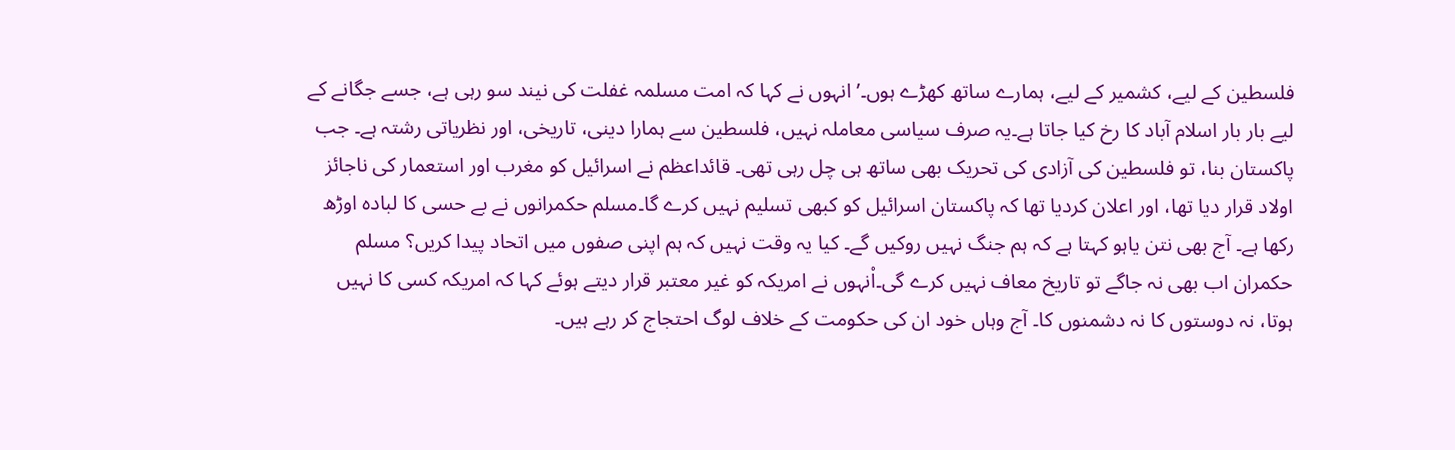فلسطین کے لیے، کشمیر کے لیے، ہمارے ساتھ کھڑے ہوں۔’ انہوں نے کہا کہ امت مسلمہ غفلت کی نیند سو رہی ہے، جسے جگانے کے لیے بار بار اسلام آباد کا رخ کیا جاتا ہے۔یہ صرف سیاسی معاملہ نہیں، فلسطین سے ہمارا دینی، تاریخی، اور نظریاتی رشتہ ہے۔ جب پاکستان بنا، تو فلسطین کی آزادی کی تحریک بھی ساتھ ہی چل رہی تھی۔ قائداعظم نے اسرائیل کو مغرب اور استعمار کی ناجائز اولاد قرار دیا تھا، اور اعلان کردیا تھا کہ پاکستان اسرائیل کو کبھی تسلیم نہیں کرے گا۔مسلم حکمرانوں نے بے حسی کا لبادہ اوڑھ رکھا ہے۔ آج بھی نتن یاہو کہتا ہے کہ ہم جنگ نہیں روکیں گے۔ کیا یہ وقت نہیں کہ ہم اپنی صفوں میں اتحاد پیدا کریں؟ مسلم حکمران اب بھی نہ جاگے تو تاریخ معاف نہیں کرے گی۔اْنہوں نے امریکہ کو غیر معتبر قرار دیتے ہوئے کہا کہ امریکہ کسی کا نہیں ہوتا، نہ دوستوں کا نہ دشمنوں کا۔ آج وہاں خود ان کی حکومت کے خلاف لوگ احتجاج کر رہے ہیں۔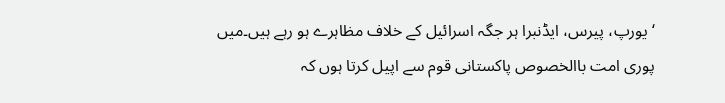‘یورپ، پیرس، ایڈنبرا ہر جگہ اسرائیل کے خلاف مظاہرے ہو رہے ہیں۔میں پوری امت باالخصوص پاکستانی قوم سے اپیل کرتا ہوں کہ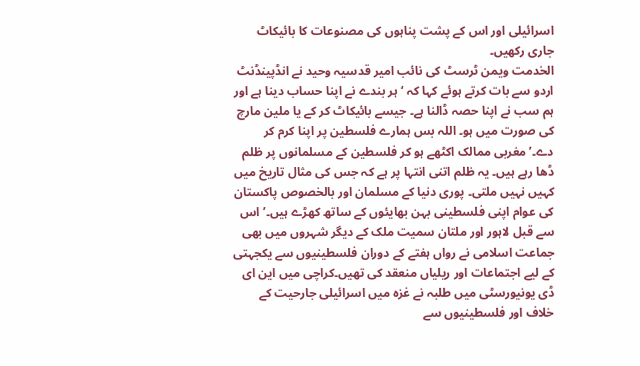اسرائیلی اور اس کے پشت پناہوں کی مصنوعات کا بائیکاٹ جاری رکھیں۔
الخدمت ویمن ٹرسٹ کی نائب امیر قدسیہ وحید نے انڈپینڈنٹ اردو سے بات کرتے ہوئے کہا کہ ‘ہر بندے نے اپنا حساب دینا ہے اور ہم سب نے اپنا حصہ ڈالنا ہے۔ جیسے بائیکاٹ کر کے یا ملین مارچ کی صورت میں ہو۔ اللہ بس ہمارے فلسطین پر اپنا کرم کر دے۔’مغربی ممالک اکٹھے ہو کر فلسطین کے مسلمانوں پر ظلم ڈھا رہے ہیں۔ یہ ظلم اتنی انتہا پر ہے کہ جس کی مثال تاریخ میں کہیں نہیں ملتی۔ پوری دنیا کے مسلمان اور بالخصوص پاکستان کی عوام اپنی فلسطینی بہن بھایئوں کے ساتھ کھڑے ہیں۔’اس سے قبل لاہور اور ملتان سمیت ملک کے دیگر شہروں میں بھی جماعت اسلامی نے رواں ہفتے کے دوران فلسطینیوں سے یکجہتی کے لیے اجتماعات اور ریلیاں منعقد کی تھیں۔کراچی میں این ای ڈی یونیورسٹی میں طلبہ نے غزہ میں اسرائیلی جارحیت کے خلاف اور فلسطینیوں سے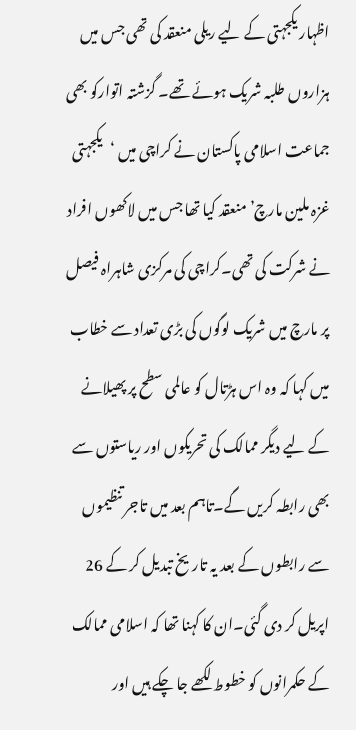اظہار یکجہتی کے لیے ریلی منعقد کی تھی جس میں ہزاروں طلبہ شریک ہوئے تھے۔ گزشتہ اتوارکو بھی جماعت اسلامی پاکستان نے کراچی میں ‘یکجہتی غزہ ملین مارچ’ منعقد کیا تھا جس میں لاکھوں افراد نے شرکت کی تھی۔کراچی کی مرکزی شاہراہ فیصل پر مارچ میں شریک لوگوں کی بڑی تعداد سے خطاب میں کہا کہ وہ اس ہڑتال کو عالمی سطح پر پھیلانے کے لیے دیگر ممالک کی تحریکوں اور ریاستوں سے بھی رابطہ کریں گے۔تاہم بعد میں تاجر تنظیموں سے رابطوں کے بعد یہ تاریخ تبدیل کر کے 26 اپریل کر دی گئی۔ان کا کہنا تھا کہ اسلامی ممالک کے حکمرانوں کو خطوط لکھے جا چکے ہیں اور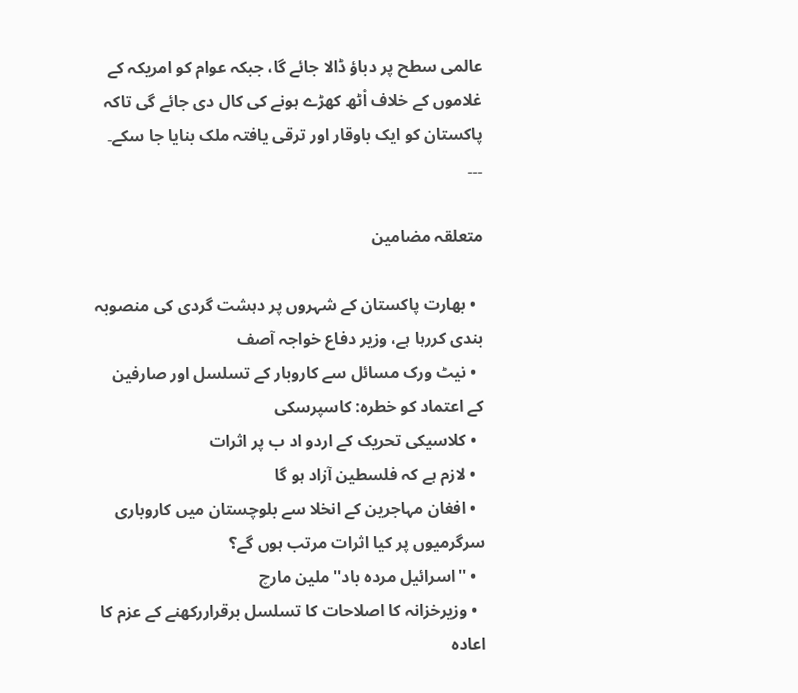عالمی سطح پر دباؤ ڈالا جائے گا، جبکہ عوام کو امریکہ کے غلاموں کے خلاف اْٹھ کھڑے ہونے کی کال دی جائے گی تاکہ پاکستان کو ایک باوقار اور ترقی یافتہ ملک بنایا جا سکے۔
۔۔۔

متعلقہ مضامین

  • بھارت پاکستان کے شہروں پر دہشت گردی کی منصوبہ بندی کررہا ہے، وزیر دفاع خواجہ آصف
  • نیٹ ورک مسائل سے کاروبار کے تسلسل اور صارفین کے اعتماد کو خطرہ: کاسپرسکی
  • کلاسیکی تحریک کے اردو اد ب پر اثرات
  • لازم ہے کہ فلسطین آزاد ہو گا
  • افغان مہاجرین کے انخلا سے بلوچستان میں کاروباری سرگرمیوں پر کیا اثرات مرتب ہوں گے؟
  • ''اسرائیل مردہ باد'' ملین مارچ
  • وزیرخزانہ کا اصلاحات کا تسلسل برقراررکھنے کے عزم کا اعادہ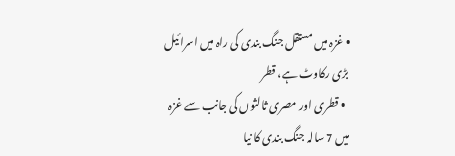• غزہ میں مستقل جنگ بندی کی راہ میں اسرائیل بڑی رکاوٹ ہے، قطر
  • قطری اور مصری ثالثوں کی جانب سے غزہ میں 7 سالہ جنگ بندی کا نیا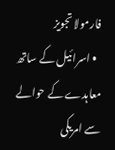فارمولا تجویز
  • اسرائیل کے ساتھ معاہدے کے حوالے سے امریکی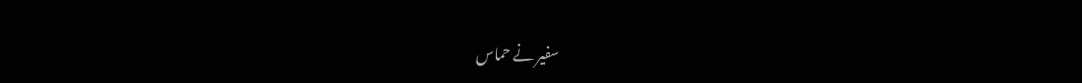سفیر نے حماس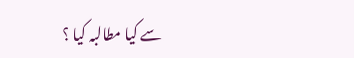سے کیا مطالبہ کیا ؟